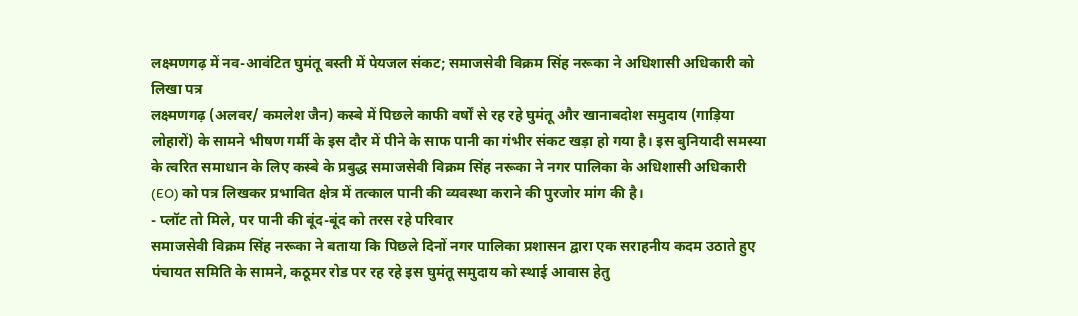लक्ष्मणगढ़ में नव-आवंटित घुमंतू बस्ती में पेयजल संकट; समाजसेवी विक्रम सिंह नरूका ने अधिशासी अधिकारी को लिखा पत्र
लक्ष्मणगढ़ (अलवर/ कमलेश जैन) कस्बे में पिछले काफी वर्षों से रह रहे घुमंतू और खानाबदोश समुदाय (गाड़िया लोहारों) के सामने भीषण गर्मी के इस दौर में पीने के साफ पानी का गंभीर संकट खड़ा हो गया है। इस बुनियादी समस्या के त्वरित समाधान के लिए कस्बे के प्रबुद्ध समाजसेवी विक्रम सिंह नरूका ने नगर पालिका के अधिशासी अधिकारी (EO) को पत्र लिखकर प्रभावित क्षेत्र में तत्काल पानी की व्यवस्था कराने की पुरजोर मांग की है।
- प्लॉट तो मिले, पर पानी की बूंद-बूंद को तरस रहे परिवार
समाजसेवी विक्रम सिंह नरूका ने बताया कि पिछले दिनों नगर पालिका प्रशासन द्वारा एक सराहनीय कदम उठाते हुए पंचायत समिति के सामने, कठूमर रोड पर रह रहे इस घुमंतू समुदाय को स्थाई आवास हेतु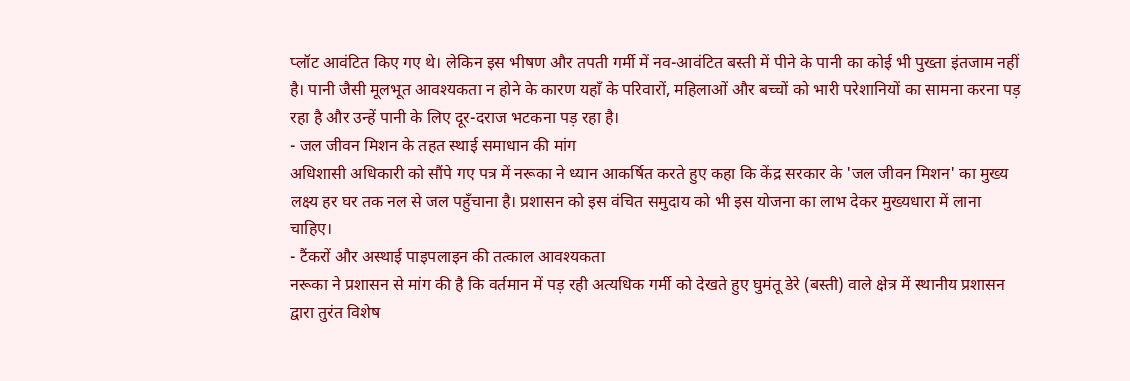प्लॉट आवंटित किए गए थे। लेकिन इस भीषण और तपती गर्मी में नव-आवंटित बस्ती में पीने के पानी का कोई भी पुख्ता इंतजाम नहीं है। पानी जैसी मूलभूत आवश्यकता न होने के कारण यहाँ के परिवारों, महिलाओं और बच्चों को भारी परेशानियों का सामना करना पड़ रहा है और उन्हें पानी के लिए दूर-दराज भटकना पड़ रहा है।
- जल जीवन मिशन के तहत स्थाई समाधान की मांग
अधिशासी अधिकारी को सौंपे गए पत्र में नरूका ने ध्यान आकर्षित करते हुए कहा कि केंद्र सरकार के 'जल जीवन मिशन' का मुख्य लक्ष्य हर घर तक नल से जल पहुँचाना है। प्रशासन को इस वंचित समुदाय को भी इस योजना का लाभ देकर मुख्यधारा में लाना चाहिए।
- टैंकरों और अस्थाई पाइपलाइन की तत्काल आवश्यकता
नरूका ने प्रशासन से मांग की है कि वर्तमान में पड़ रही अत्यधिक गर्मी को देखते हुए घुमंतू डेरे (बस्ती) वाले क्षेत्र में स्थानीय प्रशासन द्वारा तुरंत विशेष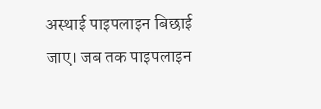अस्थाई पाइपलाइन बिछाई जाए। जब तक पाइपलाइन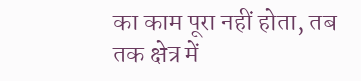का काम पूरा नहीं होता, तब तक क्षेत्र में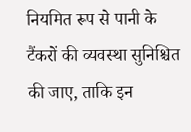नियमित रूप से पानी के टैंकरों की व्यवस्था सुनिश्चित की जाए, ताकि इन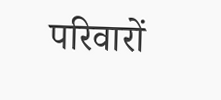परिवारों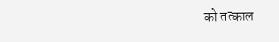को तत्काल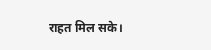राहत मिल सके।